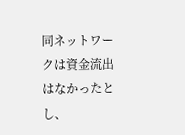同ネットワークは資金流出はなかったとし、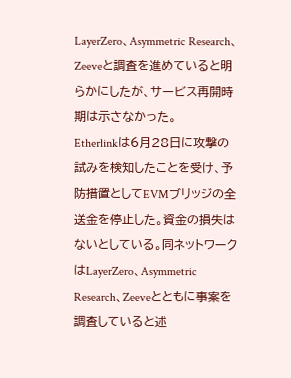LayerZero、Asymmetric Research、Zeeveと調査を進めていると明らかにしたが、サービス再開時期は示さなかった。
Etherlinkは6月28日に攻撃の試みを検知したことを受け、予防措置としてEVMブリッジの全送金を停止した。資金の損失はないとしている。同ネットワークはLayerZero、Asymmetric Research、Zeeveとともに事案を調査していると述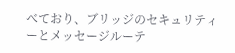べており、ブリッジのセキュリティーとメッセージルーテ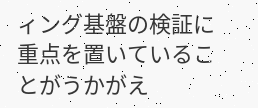ィング基盤の検証に重点を置いていることがうかがえ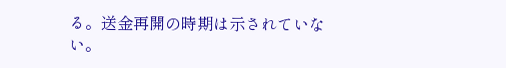る。送金再開の時期は示されていない。